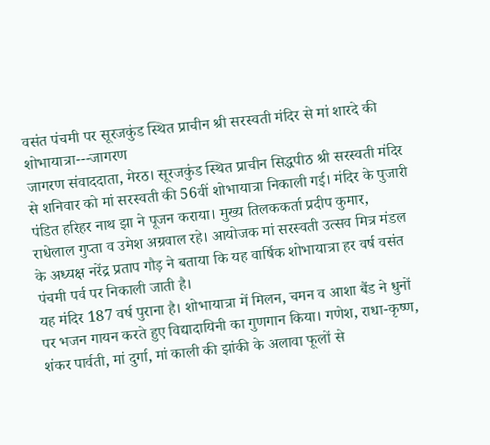वसंत पंचमी पर सूरजकुंड स्थित प्राचीन श्री सरस्वती मंदिर से मां शारदे की शोभायात्रा---जागरण
जागरण संवाददाता, मेरठ। सूरजकुंड स्थित प्राचीन सिद्धपीठ श्री सरस्वती मंदिर से शनिवार को मां सरस्वती की 56वीं शोभायात्रा निकाली गई। मंदिर के पुजारी पंडित हरिहर नाथ झा ने पूजन कराया। मुख्य तिलककर्ता प्रदीप कुमार, राधेलाल गुप्ता व उमेश अग्रवाल रहे। आयोजक मां सरस्वती उत्सव मित्र मंडल के अध्यक्ष नरेंद्र प्रताप गौड़ ने बताया कि यह वार्षिक शोभायात्रा हर वर्ष वसंत पंचमी पर्व पर निकाली जाती है।
यह मंदिर 187 वर्ष पुराना है। शोभायात्रा में मिलन, चमन व आशा बैंड ने धुनों पर भजन गायन करते हुए विद्यादायिनी का गुणगान किया। गणेश, राधा-कृष्ण, शंकर पार्वती, मां दुर्गा, मां काली की झांकी के अलावा फूलों से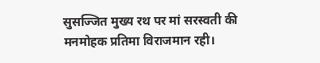सुसज्जित मुख्य रथ पर मां सरस्वती की मनमोहक प्रतिमा विराजमान रही।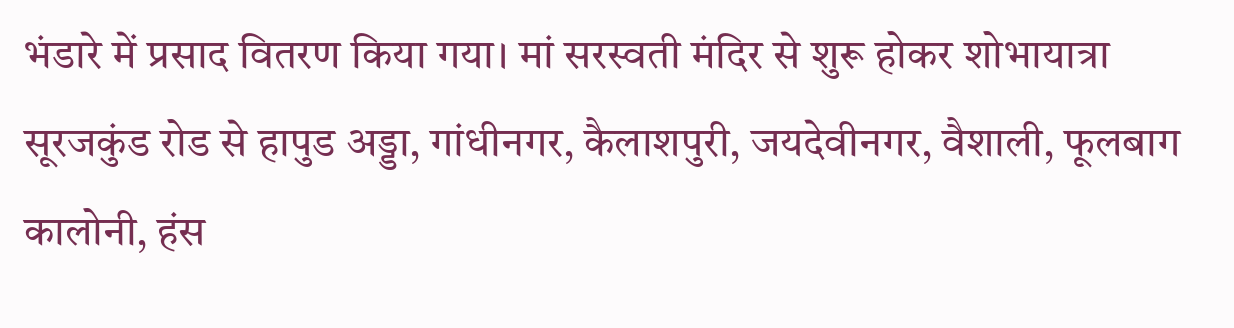भंडारे में प्रसाद वितरण किया गया। मां सरस्वती मंदिर से शुरू होकर शोभायात्रा सूरजकुंड रोड से हापुड अड्डा, गांधीनगर, कैलाशपुरी, जयदेवीनगर, वैशाली, फूलबाग कालोनी, हंस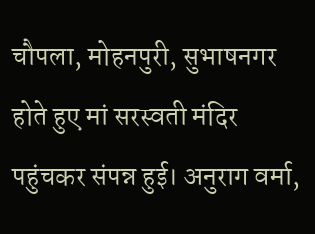चौपला, मोहनपुरी, सुभाषनगर होते हुए मां सरस्वती मंदिर पहुंचकर संपन्न हुई। अनुराग वर्मा,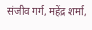संजीव गर्ग, महेंद्र शर्मा,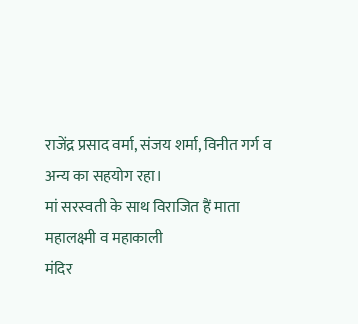राजेंद्र प्रसाद वर्मा, संजय शर्मा, विनीत गर्ग व अन्य का सहयोग रहा।
मां सरस्वती के साथ विराजित हैं माता महालक्ष्मी व महाकाली
मंदिर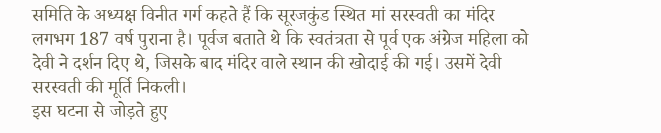समिति के अध्यक्ष विनीत गर्ग कहते हैं कि सूरजकुंड स्थित मां सरस्वती का मंदिर लगभग 187 वर्ष पुराना है। पूर्वज बताते थे कि स्वतंत्रता से पूर्व एक अंग्रेज महिला को देवी ने दर्शन दिए थे, जिसके बाद मंदिर वाले स्थान की खोदाई की गई। उसमें देवी सरस्वती की मूर्ति निकली।
इस घटना से जोड़ते हुए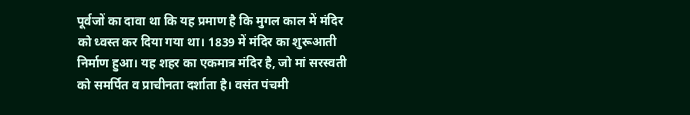पूर्वजों का दावा था कि यह प्रमाण है कि मुगल काल में मंदिर को ध्वस्त कर दिया गया था। 1839 में मंदिर का शुरूआती निर्माण हुआ। यह शहर का एकमात्र मंदिर है, जो मां सरस्वती को समर्पित व प्राचीनता दर्शाता है। वसंत पंचमी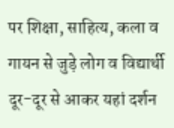पर शिक्षा, साहित्य, कला व गायन से जुड़े लोग व विद्यार्थी दूर-दूर से आकर यहां दर्शन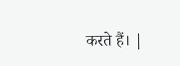करते हैं। |